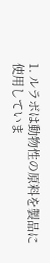1. ルラボは動物性の原料を製品に使用していま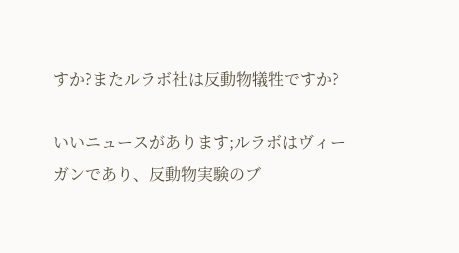すか?またルラボ社は反動物犠牲ですか?

いいニュースがあります;ルラボはヴィーガンであり、反動物実験のブ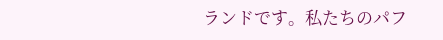ランドです。私たちのパフ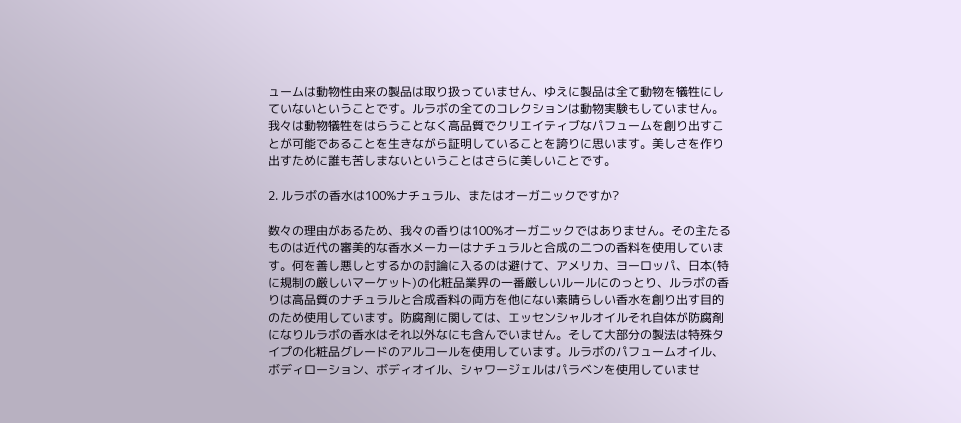ュームは動物性由来の製品は取り扱っていません、ゆえに製品は全て動物を犠牲にしていないということです。ルラボの全てのコレクションは動物実験もしていません。我々は動物犠牲をはらうことなく高品質でクリエイティブなパフュームを創り出すことが可能であることを生きながら証明していることを誇りに思います。美しさを作り出すために誰も苦しまないということはさらに美しいことです。

2. ルラボの香水は100%ナチュラル、またはオーガニックですか?

数々の理由があるため、我々の香りは100%オーガニックではありません。その主たるものは近代の審美的な香水メーカーはナチュラルと合成の二つの香料を使用しています。何を善し悪しとするかの討論に入るのは避けて、アメリカ、ヨーロッパ、日本(特に規制の厳しいマーケット)の化粧品業界の一番厳しいルールにのっとり、ルラボの香りは高品質のナチュラルと合成香料の両方を他にない素晴らしい香水を創り出す目的のため使用しています。防腐剤に関しては、エッセンシャルオイルそれ自体が防腐剤になりルラボの香水はそれ以外なにも含んでいません。そして大部分の製法は特殊タイプの化粧品グレードのアルコールを使用しています。ルラボのパフュームオイル、ボディローション、ボディオイル、シャワージェルはパラベンを使用していませ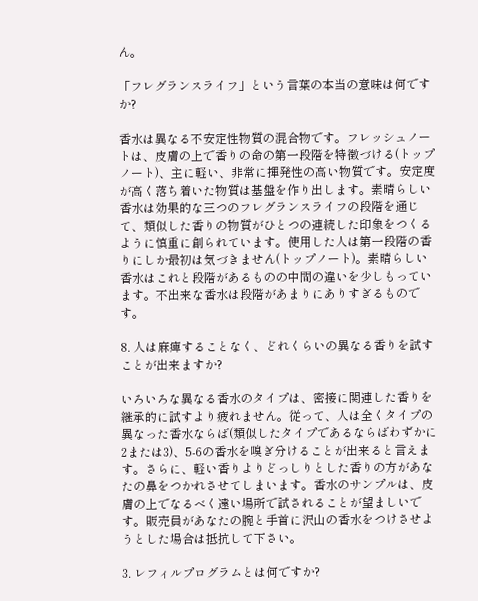ん。

「フレグランスライフ」という言葉の本当の意味は何ですか?

香水は異なる不安定性物質の混合物です。フレッシュノートは、皮膚の上で香りの命の第一段階を特徴づける(トップノート)、主に軽い、非常に揮発性の高い物質です。安定度が高く落ち着いた物質は基盤を作り出します。素晴らしい香水は効果的な三つのフレグランスライフの段階を通じて、類似した香りの物質がひとつの連続した印象をつくるように慎重に創られています。使用した人は第一段階の香りにしか最初は気づきません(トップノート)。素晴らしい香水はこれと段階があるものの中間の違いを少しもっています。不出来な香水は段階があまりにありすぎるものです。

8. 人は麻痺することなく、どれくらいの異なる香りを試すことが出来ますか?

いろいろな異なる香水のタイプは、密接に関連した香りを継承的に試すより疲れません。従って、人は全くタイプの異なった香水ならば(類似したタイプであるならばわずかに2または3)、5-6の香水を嗅ぎ分けることが出来ると言えます。さらに、軽い香りよりどっしりとした香りの方があなたの鼻をつかれさせてしまいます。香水のサンプルは、皮膚の上でなるべく遠い場所で試されることが望ましいです。販売員があなたの腕と手首に沢山の香水をつけさせようとした場合は抵抗して下さい。

3. レフィルプログラムとは何ですか?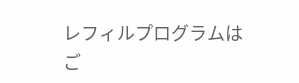レフィルプログラムはご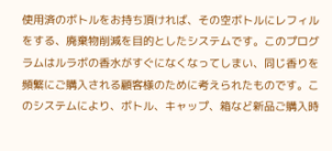使用済のボトルをお持ち頂ければ、その空ボトルにレフィルをする、廃棄物削減を目的としたシステムです。このプログラムはルラボの香水がすぐになくなってしまい、同じ香りを頻繁にご購入される顧客様のために考えられたものです。このシステムにより、ボトル、キャップ、箱など新品ご購入時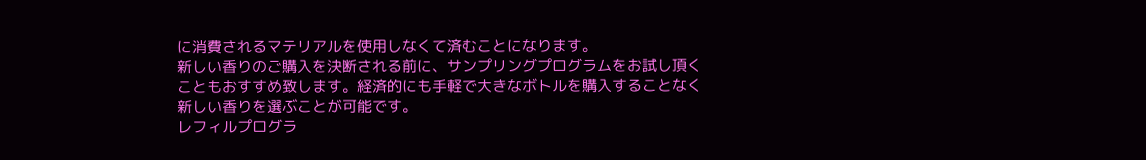に消費されるマテリアルを使用しなくて済むことになります。
新しい香りのご購入を決断される前に、サンプリングプログラムをお試し頂くこともおすすめ致します。経済的にも手軽で大きなボトルを購入することなく新しい香りを選ぶことが可能です。
レフィルプログラ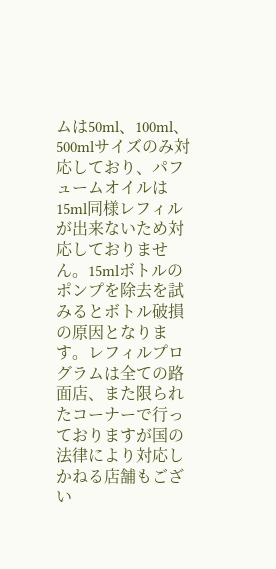ムは50ml、100ml、500mlサイズのみ対応しており、パフュームオイルは15ml同様レフィルが出来ないため対応しておりません。15mlボトルのポンプを除去を試みるとボトル破損の原因となります。レフィルプログラムは全ての路面店、また限られたコーナーで行っておりますが国の法律により対応しかねる店舗もござい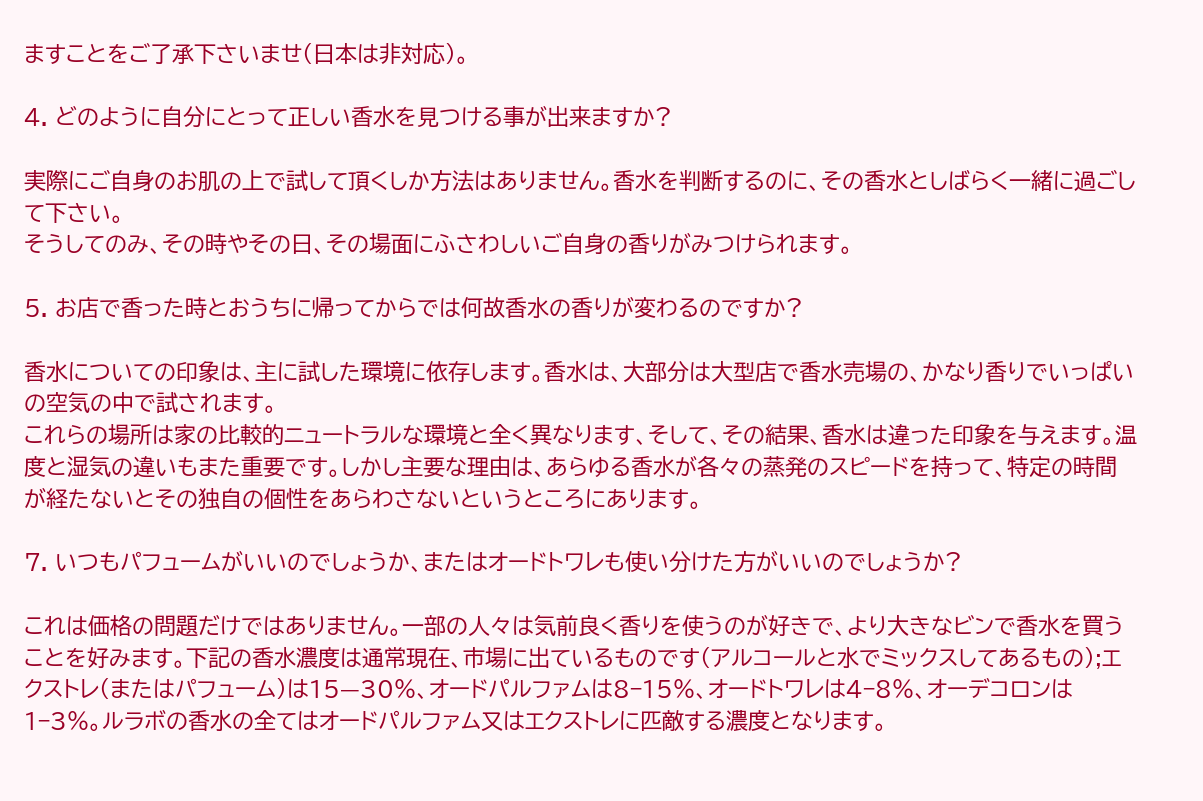ますことをご了承下さいませ(日本は非対応)。

4. どのように自分にとって正しい香水を見つける事が出来ますか?

実際にご自身のお肌の上で試して頂くしか方法はありません。香水を判断するのに、その香水としばらく一緒に過ごして下さい。
そうしてのみ、その時やその日、その場面にふさわしいご自身の香りがみつけられます。

5. お店で香った時とおうちに帰ってからでは何故香水の香りが変わるのですか?

香水についての印象は、主に試した環境に依存します。香水は、大部分は大型店で香水売場の、かなり香りでいっぱいの空気の中で試されます。
これらの場所は家の比較的ニュートラルな環境と全く異なります、そして、その結果、香水は違った印象を与えます。温度と湿気の違いもまた重要です。しかし主要な理由は、あらゆる香水が各々の蒸発のスピードを持って、特定の時間が経たないとその独自の個性をあらわさないというところにあります。

7. いつもパフュームがいいのでしょうか、またはオードトワレも使い分けた方がいいのでしょうか?

これは価格の問題だけではありません。一部の人々は気前良く香りを使うのが好きで、より大きなビンで香水を買うことを好みます。下記の香水濃度は通常現在、市場に出ているものです(アルコールと水でミックスしてあるもの);エクストレ(またはパフューム)は15—30%、オードパルファムは8−15%、オードトワレは4−8%、オーデコロンは1−3%。ルラボの香水の全てはオードパルファム又はエクストレに匹敵する濃度となります。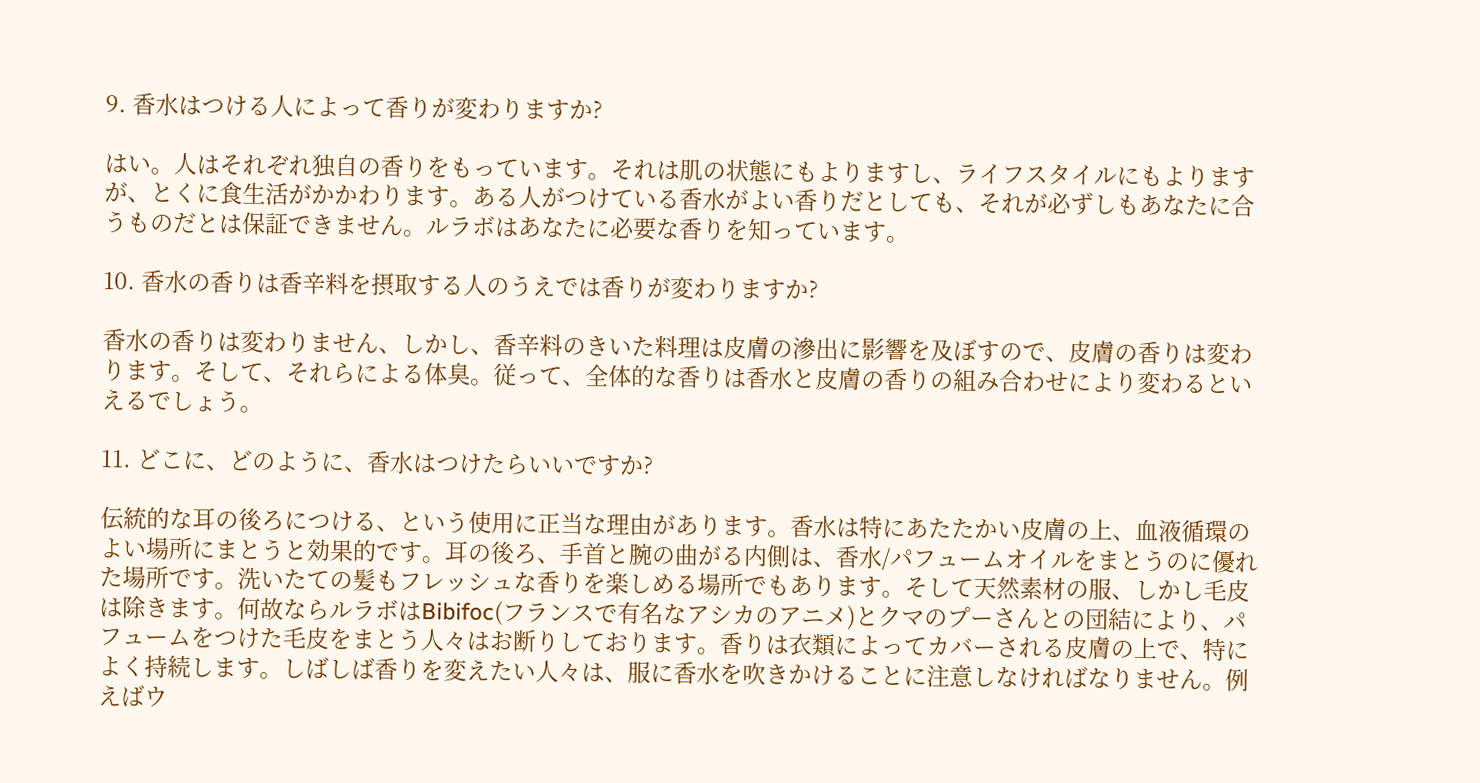9. 香水はつける人によって香りが変わりますか?

はい。人はそれぞれ独自の香りをもっています。それは肌の状態にもよりますし、ライフスタイルにもよりますが、とくに食生活がかかわります。ある人がつけている香水がよい香りだとしても、それが必ずしもあなたに合うものだとは保証できません。ルラボはあなたに必要な香りを知っています。

10. 香水の香りは香辛料を摂取する人のうえでは香りが変わりますか?

香水の香りは変わりません、しかし、香辛料のきいた料理は皮膚の滲出に影響を及ぼすので、皮膚の香りは変わります。そして、それらによる体臭。従って、全体的な香りは香水と皮膚の香りの組み合わせにより変わるといえるでしょう。

11. どこに、どのように、香水はつけたらいいですか?

伝統的な耳の後ろにつける、という使用に正当な理由があります。香水は特にあたたかい皮膚の上、血液循環のよい場所にまとうと効果的です。耳の後ろ、手首と腕の曲がる内側は、香水/パフュームオイルをまとうのに優れた場所です。洗いたての髪もフレッシュな香りを楽しめる場所でもあります。そして天然素材の服、しかし毛皮は除きます。何故ならルラボはBibifoc(フランスで有名なアシカのアニメ)とクマのプーさんとの団結により、パフュームをつけた毛皮をまとう人々はお断りしております。香りは衣類によってカバーされる皮膚の上で、特によく持続します。しばしば香りを変えたい人々は、服に香水を吹きかけることに注意しなければなりません。例えばウ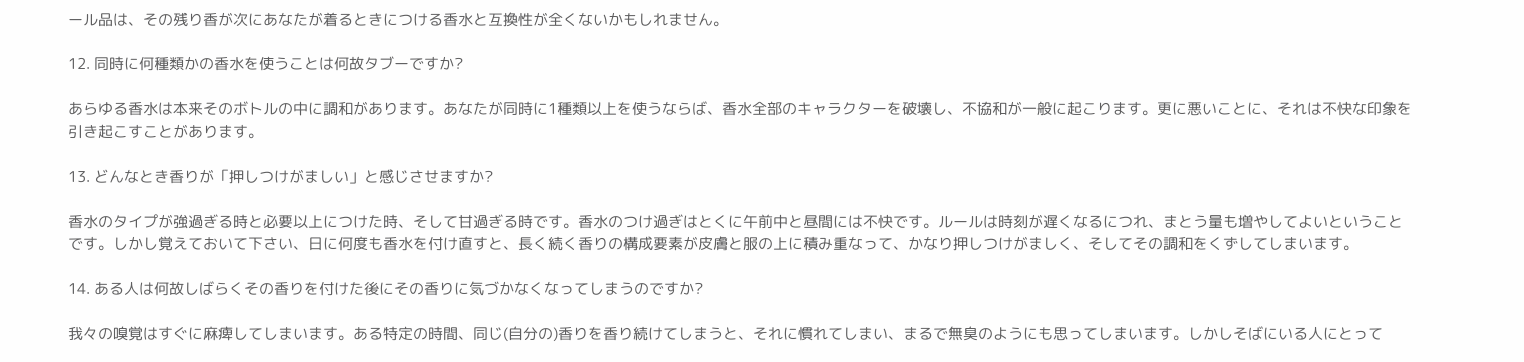ール品は、その残り香が次にあなたが着るときにつける香水と互換性が全くないかもしれません。

12. 同時に何種類かの香水を使うことは何故タブーですか?

あらゆる香水は本来そのボトルの中に調和があります。あなたが同時に1種類以上を使うならば、香水全部のキャラクターを破壊し、不協和が一般に起こります。更に悪いことに、それは不快な印象を引き起こすことがあります。

13. どんなとき香りが「押しつけがましい」と感じさせますか?

香水のタイプが強過ぎる時と必要以上につけた時、そして甘過ぎる時です。香水のつけ過ぎはとくに午前中と昼間には不快です。ルールは時刻が遅くなるにつれ、まとう量も増やしてよいということです。しかし覚えておいて下さい、日に何度も香水を付け直すと、長く続く香りの構成要素が皮膚と服の上に積み重なって、かなり押しつけがましく、そしてその調和をくずしてしまいます。

14. ある人は何故しばらくその香りを付けた後にその香りに気づかなくなってしまうのですか?

我々の嗅覚はすぐに麻痺してしまいます。ある特定の時間、同じ(自分の)香りを香り続けてしまうと、それに慣れてしまい、まるで無臭のようにも思ってしまいます。しかしそばにいる人にとって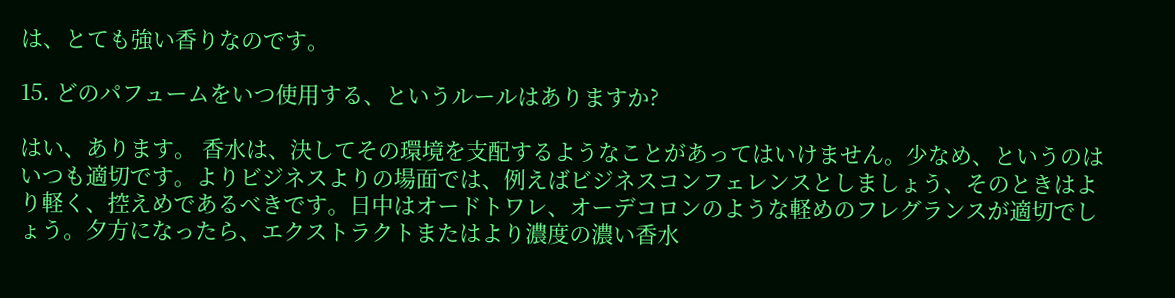は、とても強い香りなのです。

15. どのパフュームをいつ使用する、というルールはありますか?

はい、あります。 香水は、決してその環境を支配するようなことがあってはいけません。少なめ、というのはいつも適切です。よりビジネスよりの場面では、例えばビジネスコンフェレンスとしましょう、そのときはより軽く、控えめであるべきです。日中はオードトワレ、オーデコロンのような軽めのフレグランスが適切でしょう。夕方になったら、エクストラクトまたはより濃度の濃い香水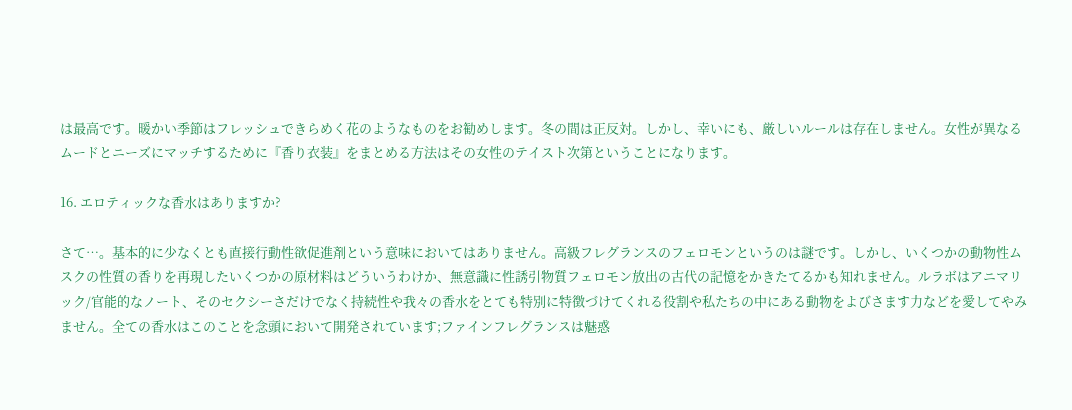は最高です。暖かい季節はフレッシュできらめく花のようなものをお勧めします。冬の間は正反対。しかし、幸いにも、厳しいルールは存在しません。女性が異なるムードとニーズにマッチするために『香り衣装』をまとめる方法はその女性のテイスト次第ということになります。

16. エロティックな香水はありますか?

さて…。基本的に少なくとも直接行動性欲促進剤という意味においてはありません。高級フレグランスのフェロモンというのは謎です。しかし、いくつかの動物性ムスクの性質の香りを再現したいくつかの原材料はどういうわけか、無意識に性誘引物質フェロモン放出の古代の記憶をかきたてるかも知れません。ルラボはアニマリック/官能的なノート、そのセクシーさだけでなく持続性や我々の香水をとても特別に特徴づけてくれる役割や私たちの中にある動物をよびさます力などを愛してやみません。全ての香水はこのことを念頭において開発されています;ファインフレグランスは魅惑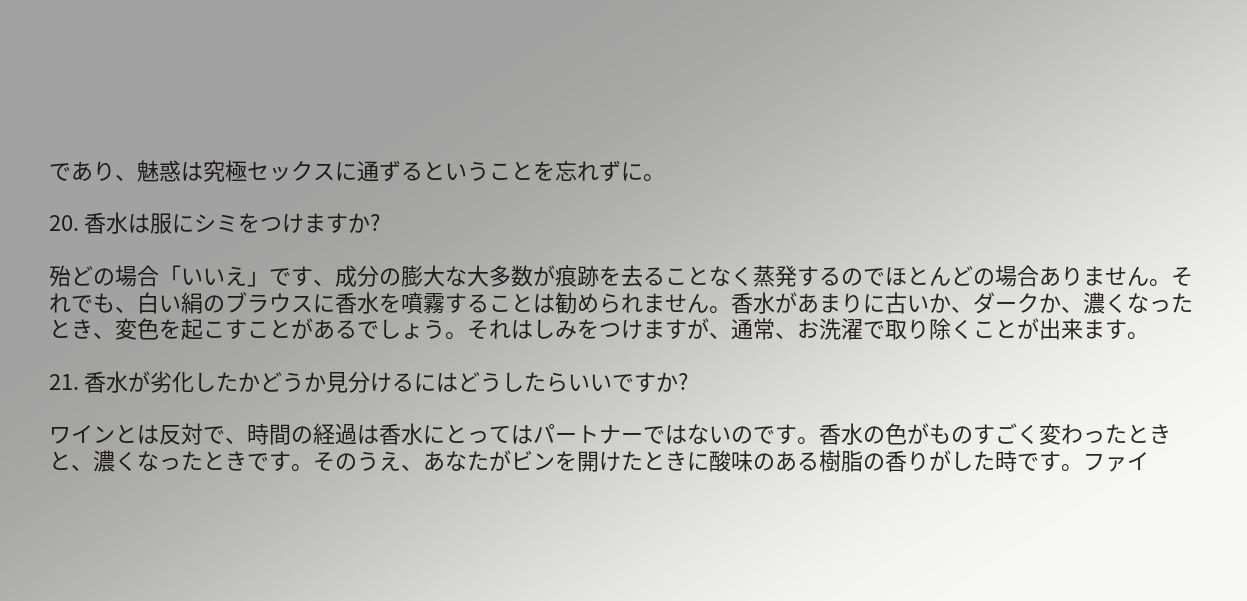であり、魅惑は究極セックスに通ずるということを忘れずに。

20. 香水は服にシミをつけますか?

殆どの場合「いいえ」です、成分の膨大な大多数が痕跡を去ることなく蒸発するのでほとんどの場合ありません。それでも、白い絹のブラウスに香水を噴霧することは勧められません。香水があまりに古いか、ダークか、濃くなったとき、変色を起こすことがあるでしょう。それはしみをつけますが、通常、お洗濯で取り除くことが出来ます。

21. 香水が劣化したかどうか見分けるにはどうしたらいいですか?

ワインとは反対で、時間の経過は香水にとってはパートナーではないのです。香水の色がものすごく変わったときと、濃くなったときです。そのうえ、あなたがビンを開けたときに酸味のある樹脂の香りがした時です。ファイ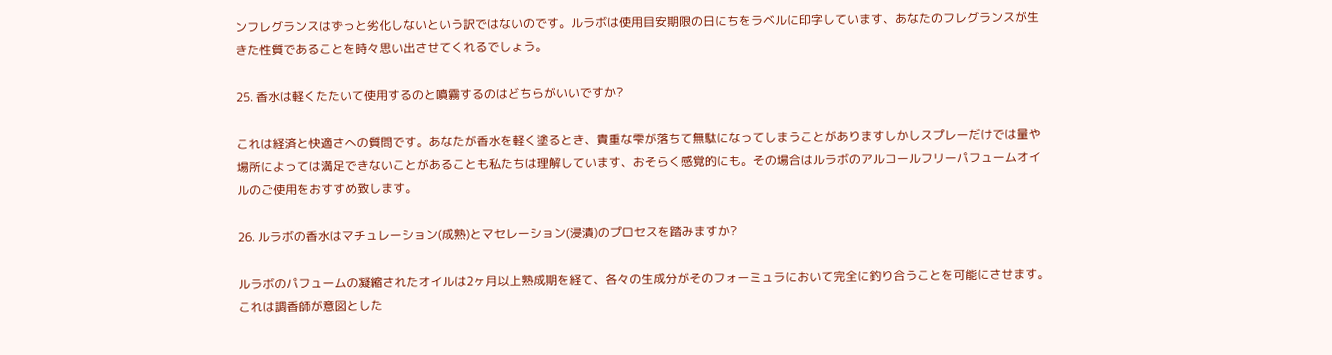ンフレグランスはずっと劣化しないという訳ではないのです。ルラボは使用目安期限の日にちをラベルに印字しています、あなたのフレグランスが生きた性質であることを時々思い出させてくれるでしょう。

25. 香水は軽くたたいて使用するのと噴霧するのはどちらがいいですか?

これは経済と快適さへの質問です。あなたが香水を軽く塗るとき、貴重な雫が落ちて無駄になってしまうことがありますしかしスプレーだけでは量や場所によっては満足できないことがあることも私たちは理解しています、おそらく感覚的にも。その場合はルラボのアルコールフリーパフュームオイルのご使用をおすすめ致します。

26. ルラボの香水はマチュレーション(成熟)とマセレーション(浸漬)のプロセスを踏みますか?

ルラボのパフュームの凝縮されたオイルは2ヶ月以上熟成期を経て、各々の生成分がそのフォーミュラにおいて完全に釣り合うことを可能にさせます。これは調香師が意図とした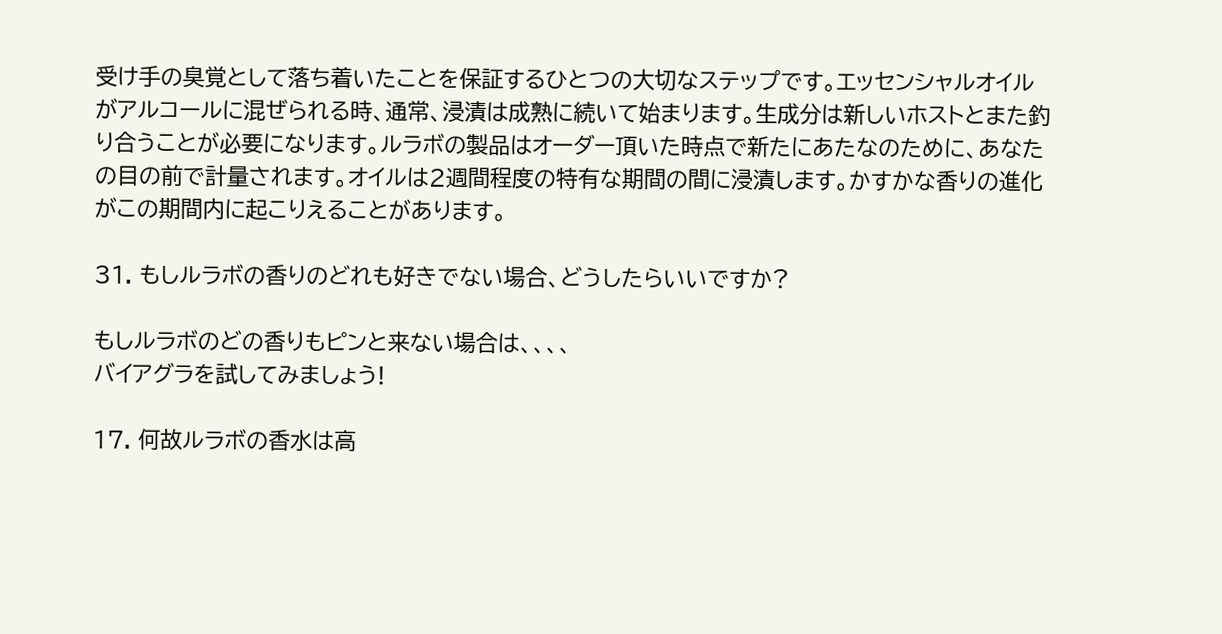受け手の臭覚として落ち着いたことを保証するひとつの大切なステップです。エッセンシャルオイルがアルコールに混ぜられる時、通常、浸漬は成熟に続いて始まります。生成分は新しいホストとまた釣り合うことが必要になります。ルラボの製品はオーダー頂いた時点で新たにあたなのために、あなたの目の前で計量されます。オイルは2週間程度の特有な期間の間に浸漬します。かすかな香りの進化がこの期間内に起こりえることがあります。

31. もしルラボの香りのどれも好きでない場合、どうしたらいいですか?

もしルラボのどの香りもピンと来ない場合は、、、、
バイアグラを試してみましょう!

17. 何故ルラボの香水は高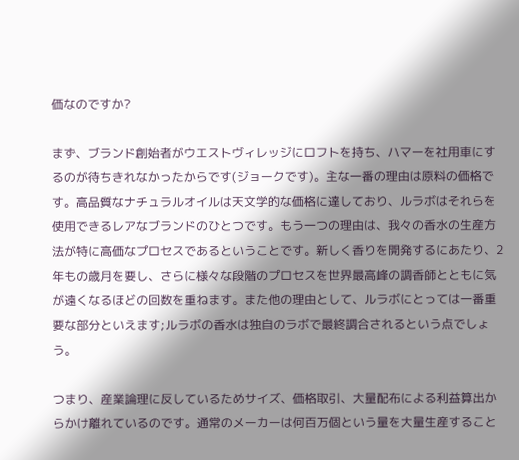価なのですか?

まず、ブランド創始者がウエストヴィレッジにロフトを持ち、ハマーを社用車にするのが待ちきれなかったからです(ジョークです)。主な一番の理由は原料の価格です。高品質なナチュラルオイルは天文学的な価格に達しており、ルラボはそれらを使用できるレアなブランドのひとつです。もう一つの理由は、我々の香水の生産方法が特に高価なプロセスであるということです。新しく香りを開発するにあたり、2年もの歳月を要し、さらに様々な段階のプロセスを世界最高峰の調香師とともに気が遠くなるほどの回数を重ねます。また他の理由として、ルラボにとっては一番重要な部分といえます;ルラボの香水は独自のラボで最終調合されるという点でしょう。

つまり、産業論理に反しているためサイズ、価格取引、大量配布による利益算出からかけ離れているのです。通常のメーカーは何百万個という量を大量生産すること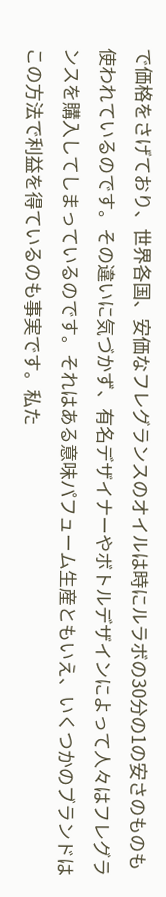で価格をさげており、世界各国、安価なフレグランスのオイルは時にルラボの30分の1の安さのものも使われているのです。その違いに気づかず、有名デザイナーやボトルデザインによって人々はフレグランスを購入してしまっているのです。それはある意味パフューム生産ともいえ、いくつかのブランドはこの方法で利益を得ているのも事実です。私た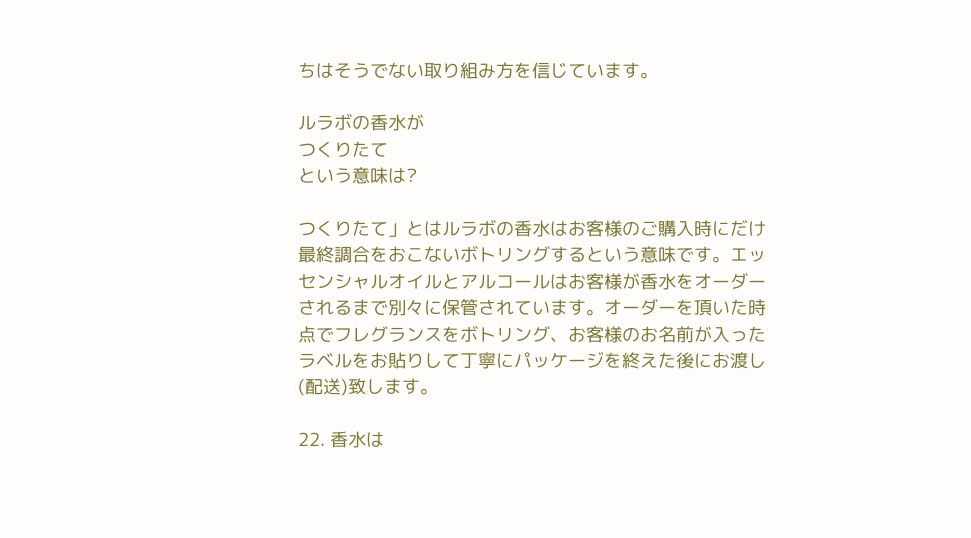ちはそうでない取り組み方を信じています。

ルラボの香水が
つくりたて
という意味は?

つくりたて」とはルラボの香水はお客様のご購入時にだけ最終調合をおこないボトリングするという意味です。エッセンシャルオイルとアルコールはお客様が香水をオーダーされるまで別々に保管されています。オーダーを頂いた時点でフレグランスをボトリング、お客様のお名前が入ったラベルをお貼りして丁寧にパッケージを終えた後にお渡し(配送)致します。

22. 香水は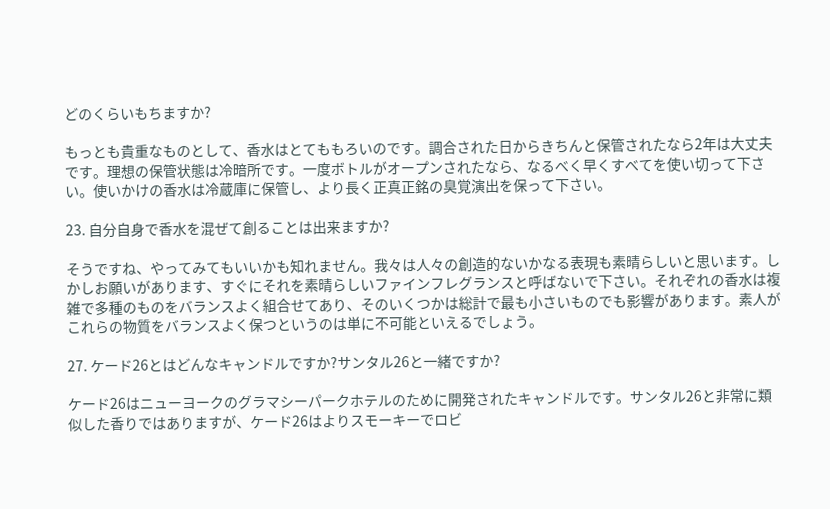どのくらいもちますか?

もっとも貴重なものとして、香水はとてももろいのです。調合された日からきちんと保管されたなら2年は大丈夫です。理想の保管状態は冷暗所です。一度ボトルがオープンされたなら、なるべく早くすべてを使い切って下さい。使いかけの香水は冷蔵庫に保管し、より長く正真正銘の臭覚演出を保って下さい。

23. 自分自身で香水を混ぜて創ることは出来ますか?

そうですね、やってみてもいいかも知れません。我々は人々の創造的ないかなる表現も素晴らしいと思います。しかしお願いがあります、すぐにそれを素晴らしいファインフレグランスと呼ばないで下さい。それぞれの香水は複雑で多種のものをバランスよく組合せてあり、そのいくつかは総計で最も小さいものでも影響があります。素人がこれらの物質をバランスよく保つというのは単に不可能といえるでしょう。

27. ケード26とはどんなキャンドルですか?サンタル26と一緒ですか?

ケード26はニューヨークのグラマシーパークホテルのために開発されたキャンドルです。サンタル26と非常に類似した香りではありますが、ケード26はよりスモーキーでロビ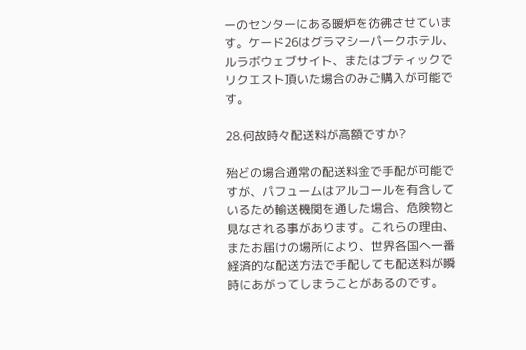ーのセンターにある暖炉を彷彿させています。ケード26はグラマシーパークホテル、ルラボウェブサイト、またはブティックでリクエスト頂いた場合のみご購入が可能です。

28.何故時々配送料が高額ですか?

殆どの場合通常の配送料金で手配が可能ですが、パフュームはアルコールを有含しているため輸送機関を通した場合、危険物と見なされる事があります。これらの理由、またお届けの場所により、世界各国へ一番経済的な配送方法で手配しても配送料が瞬時にあがってしまうことがあるのです。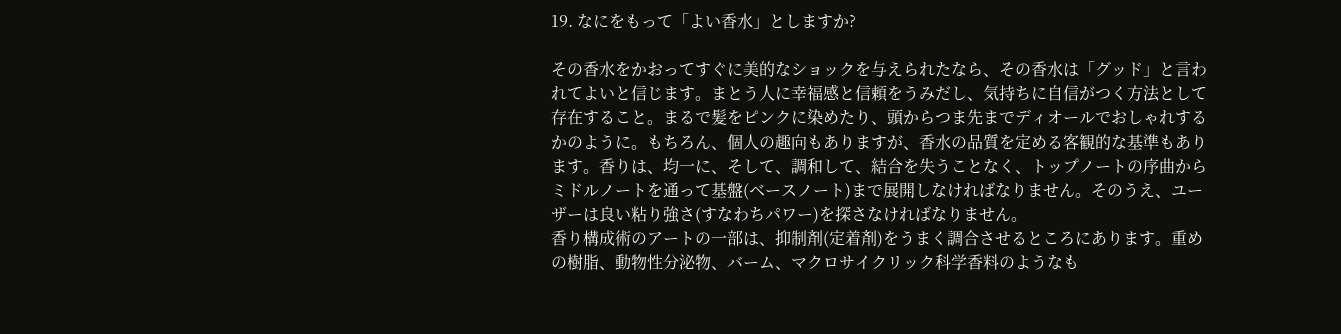19. なにをもって「よい香水」としますか?

その香水をかおってすぐに美的なショックを与えられたなら、その香水は「グッド」と言われてよいと信じます。まとう人に幸福感と信頼をうみだし、気持ちに自信がつく方法として存在すること。まるで髪をピンクに染めたり、頭からつま先までディオールでおしゃれするかのように。もちろん、個人の趣向もありますが、香水の品質を定める客観的な基準もあります。香りは、均一に、そして、調和して、結合を失うことなく、トップノートの序曲からミドルノートを通って基盤(ベースノート)まで展開しなければなりません。そのうえ、ユーザーは良い粘り強さ(すなわちパワー)を探さなければなりません。
香り構成術のアートの一部は、抑制剤(定着剤)をうまく調合させるところにあります。重めの樹脂、動物性分泌物、バーム、マクロサイクリック科学香料のようなも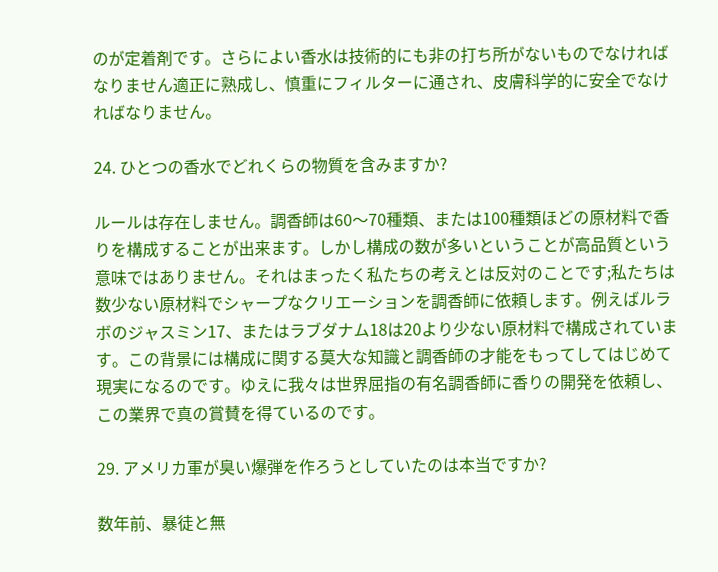のが定着剤です。さらによい香水は技術的にも非の打ち所がないものでなければなりません適正に熟成し、慎重にフィルターに通され、皮膚科学的に安全でなければなりません。

24. ひとつの香水でどれくらの物質を含みますか?

ルールは存在しません。調香師は60〜70種類、または100種類ほどの原材料で香りを構成することが出来ます。しかし構成の数が多いということが高品質という意味ではありません。それはまったく私たちの考えとは反対のことです;私たちは数少ない原材料でシャープなクリエーションを調香師に依頼します。例えばルラボのジャスミン17、またはラブダナム18は20より少ない原材料で構成されています。この背景には構成に関する莫大な知識と調香師の才能をもってしてはじめて現実になるのです。ゆえに我々は世界屈指の有名調香師に香りの開発を依頼し、この業界で真の賞賛を得ているのです。

29. アメリカ軍が臭い爆弾を作ろうとしていたのは本当ですか?

数年前、暴徒と無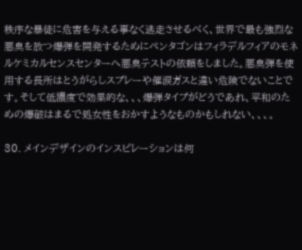秩序な暴徒に危害を与える事なく逃走させるべく、世界で最も強烈な悪臭を放つ爆弾を開発するためにペンタゴンはフィラデルフィアのモネルケミカルセンスセンターへ悪臭テストの依頼をしました。悪臭弾を使用する長所はとうがらしスプレーや催涙ガスと違い危険でないことです。そして低濃度で効果的な、、、爆弾タイプがどうであれ、平和のための爆破はまるで処女性をおかすようなものかもしれない、、、。

30. メインデザインのインスピレーションは何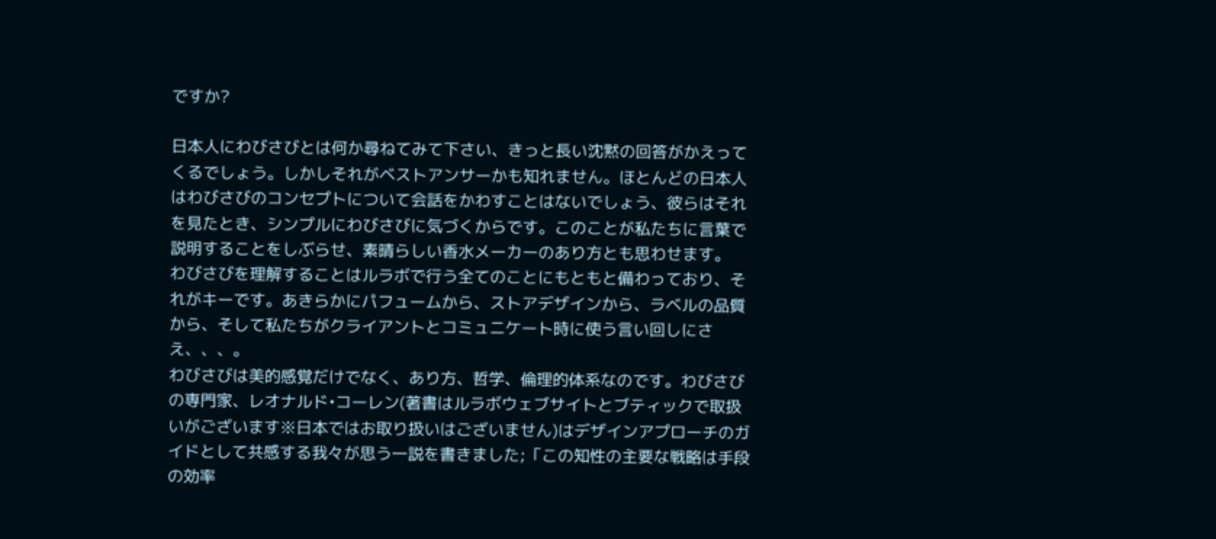ですか?

日本人にわびさびとは何か尋ねてみて下さい、きっと長い沈黙の回答がかえってくるでしょう。しかしそれがベストアンサーかも知れません。ほとんどの日本人はわびさびのコンセプトについて会話をかわすことはないでしょう、彼らはそれを見たとき、シンプルにわびさびに気づくからです。このことが私たちに言葉で説明することをしぶらせ、素晴らしい香水メーカーのあり方とも思わせます。
わびさびを理解することはルラボで行う全てのことにもともと備わっており、それがキーです。あきらかにパフュームから、ストアデザインから、ラベルの品質から、そして私たちがクライアントとコミュニケート時に使う言い回しにさえ、、、。
わびさびは美的感覚だけでなく、あり方、哲学、倫理的体系なのです。わびさびの専門家、レオナルド•コーレン(著書はルラボウェブサイトとブティックで取扱いがございます※日本ではお取り扱いはございません)はデザインアプローチのガイドとして共感する我々が思う一説を書きました;「この知性の主要な戦略は手段の効率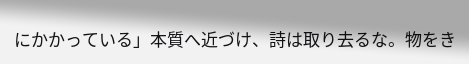にかかっている」本質へ近づけ、詩は取り去るな。物をき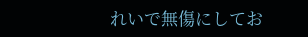れいで無傷にしてお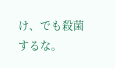け、でも殺菌するな。